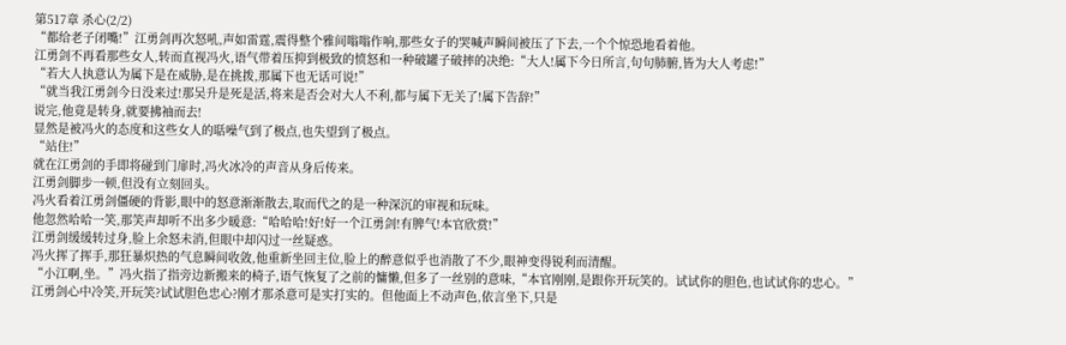第517章 杀心(2/2)
“都给老子闭嘴!”江勇剑再次怒吼,声如雷霆,震得整个雅间嗡嗡作响,那些女子的哭喊声瞬间被压了下去,一个个惊恐地看着他。
江勇剑不再看那些女人,转而直视冯火,语气带着压抑到极致的愤怒和一种破罐子破摔的决绝:“大人!属下今日所言,句句肺腑,皆为大人考虑!”
“若大人执意认为属下是在威胁,是在挑拨,那属下也无话可说!”
“就当我江勇剑今日没来过!那吴升是死是活,将来是否会对大人不利,都与属下无关了!属下告辞!”
说完,他竟是转身,就要拂袖而去!
显然是被冯火的态度和这些女人的聒噪气到了极点,也失望到了极点。
“站住!”
就在江勇剑的手即将碰到门扉时,冯火冰冷的声音从身后传来。
江勇剑脚步一顿,但没有立刻回头。
冯火看着江勇剑僵硬的背影,眼中的怒意渐渐散去,取而代之的是一种深沉的审视和玩味。
他忽然哈哈一笑,那笑声却听不出多少暖意:“哈哈哈!好!好一个江勇剑!有脾气!本官欣赏!”
江勇剑缓缓转过身,脸上余怒未消,但眼中却闪过一丝疑惑。
冯火挥了挥手,那狂暴炽热的气息瞬间收敛,他重新坐回主位,脸上的醉意似乎也消散了不少,眼神变得锐利而清醒。
“小江啊,坐。”冯火指了指旁边新搬来的椅子,语气恢复了之前的慵懒,但多了一丝别的意味,“本官刚刚,是跟你开玩笑的。试试你的胆色,也试试你的忠心。”
江勇剑心中冷笑,开玩笑?试试胆色忠心?刚才那杀意可是实打实的。但他面上不动声色,依言坐下,只是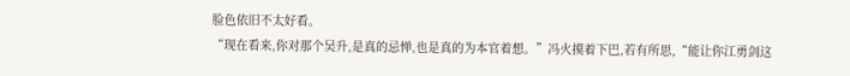脸色依旧不太好看。
“现在看来,你对那个吴升,是真的忌惮,也是真的为本官着想。”冯火摸着下巴,若有所思,“能让你江勇剑这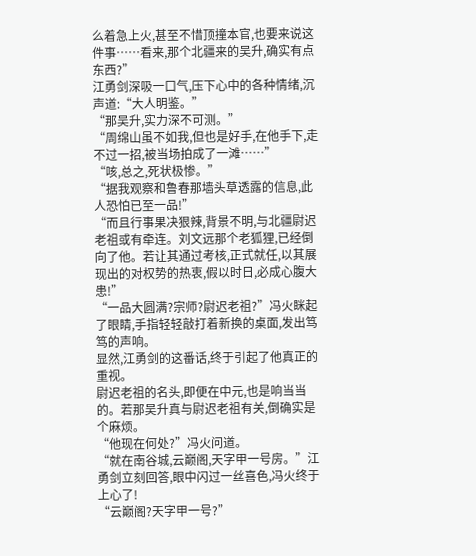么着急上火,甚至不惜顶撞本官,也要来说这件事……看来,那个北疆来的吴升,确实有点东西?”
江勇剑深吸一口气,压下心中的各种情绪,沉声道:“大人明鉴。”
“那吴升,实力深不可测。”
“周绵山虽不如我,但也是好手,在他手下,走不过一招,被当场拍成了一滩……”
“咳,总之,死状极惨。”
“据我观察和鲁春那墙头草透露的信息,此人恐怕已至一品!”
“而且行事果决狠辣,背景不明,与北疆尉迟老祖或有牵连。刘文远那个老狐狸,已经倒向了他。若让其通过考核,正式就任,以其展现出的对权势的热衷,假以时日,必成心腹大患!”
“一品大圆满?宗师?尉迟老祖?”冯火眯起了眼睛,手指轻轻敲打着新换的桌面,发出笃笃的声响。
显然,江勇剑的这番话,终于引起了他真正的重视。
尉迟老祖的名头,即便在中元,也是响当当的。若那吴升真与尉迟老祖有关,倒确实是个麻烦。
“他现在何处?”冯火问道。
“就在南谷城,云巅阁,天字甲一号房。”江勇剑立刻回答,眼中闪过一丝喜色,冯火终于上心了!
“云巅阁?天字甲一号?”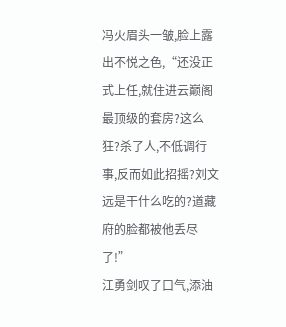冯火眉头一皱,脸上露出不悦之色,“还没正式上任,就住进云巅阁最顶级的套房?这么狂?杀了人,不低调行事,反而如此招摇?刘文远是干什么吃的?道藏府的脸都被他丢尽了!”
江勇剑叹了口气,添油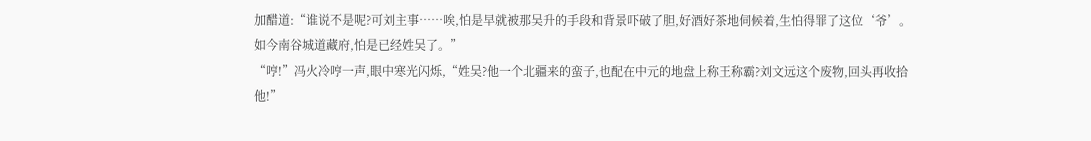加醋道:“谁说不是呢?可刘主事……唉,怕是早就被那吴升的手段和背景吓破了胆,好酒好茶地伺候着,生怕得罪了这位‘爷’。如今南谷城道藏府,怕是已经姓吴了。”
“哼!”冯火冷哼一声,眼中寒光闪烁,“姓吴?他一个北疆来的蛮子,也配在中元的地盘上称王称霸?刘文远这个废物,回头再收拾他!”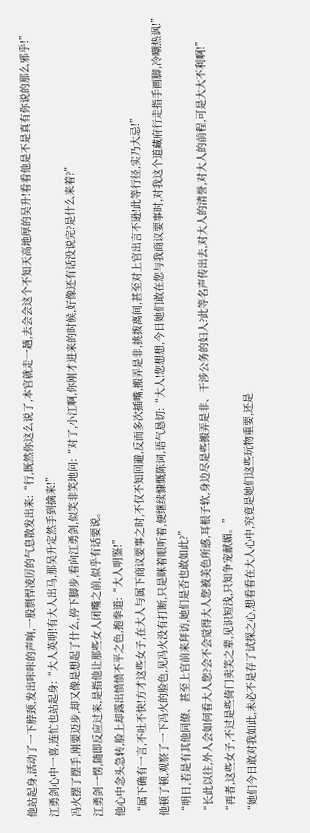他站起身,活动了一下脖颈,发出咔咔的声响,一股剽悍凌厉的气息散发出来:“行,既然你这么说了,本官就走一趟,去会会这个不知天高地厚的吴升!看看他是不是真有你说的那么邪乎!”
江勇剑心中一喜,连忙也站起身:“大人英明!有大人出马,那吴升定然手到擒来!”
冯火摆了摆手,刚要迈步,却又像是想起了什么,停下脚步,看向江勇剑,似笑非笑地问:“对了,小江啊,你刚才进来的时候,好像还有话没说完?是什么来着?”
江勇剑一愣,随即反应过来,是指他让那些女人闭嘴之前,似乎有话要说。
他心中念头急转,脸上却露出愤愤不平之色,抱拳道:“大人明鉴!”
“属下确有一言,不吐不快!方才这些女子,在大人与属下商议要事之时,不仅不知回避,反而多次插嘴,搬弄是非,挑拨离间,甚至对上官出言不逊!此等行径,实乃大忌!”
他顿了顿,观察了一下冯火的脸色,见冯火没有打断,只是眯着眼听着,便继续慷慨陈词,语气恳切:“大人!您想想,今日她们敢在您与我商议要事时,对我这个道藏府行走指手画脚,冷嘲热讽!”
“明日,若是有其他同僚、甚至上官前来拜访,她们是否也敢如此?”
“长此以往,外人会如何看大人您?会不会觉得大人您被美色所惑,耳根子软,身边尽是些搬弄是非、干涉公务的妇人?此等名声传出去,对大人的清誉,对大人的前程,可是大大不利啊!”
“再者,这些女子,不过是些倚门卖笑之辈,见识短浅,只知争宠献媚。”
“她们今日敢对我如此,未必不是存了试探之心,想看看在大人心中,究竟是她们这些玩物重要,还是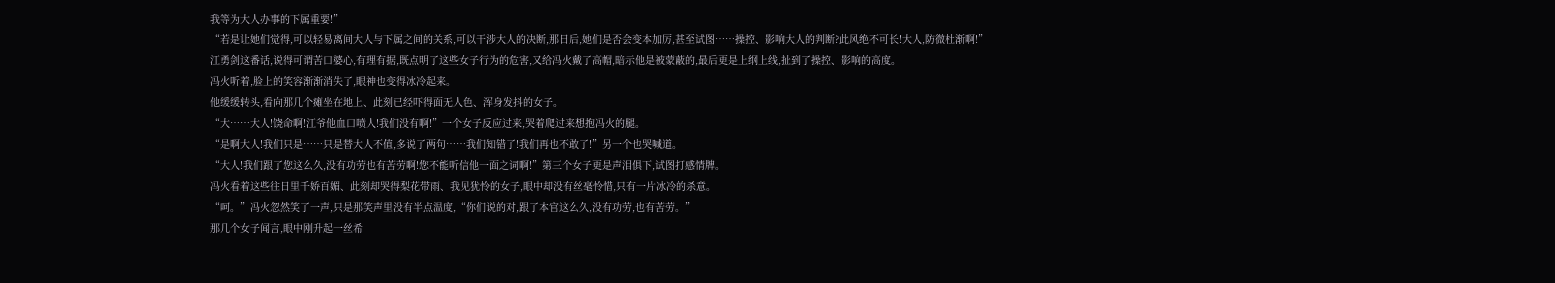我等为大人办事的下属重要!”
“若是让她们觉得,可以轻易离间大人与下属之间的关系,可以干涉大人的决断,那日后,她们是否会变本加厉,甚至试图……操控、影响大人的判断?此风绝不可长!大人,防微杜渐啊!”
江勇剑这番话,说得可谓苦口婆心,有理有据,既点明了这些女子行为的危害,又给冯火戴了高帽,暗示他是被蒙蔽的,最后更是上纲上线,扯到了操控、影响的高度。
冯火听着,脸上的笑容渐渐消失了,眼神也变得冰冷起来。
他缓缓转头,看向那几个瘫坐在地上、此刻已经吓得面无人色、浑身发抖的女子。
“大……大人!饶命啊!江爷他血口喷人!我们没有啊!”一个女子反应过来,哭着爬过来想抱冯火的腿。
“是啊大人!我们只是……只是替大人不值,多说了两句……我们知错了!我们再也不敢了!”另一个也哭喊道。
“大人!我们跟了您这么久,没有功劳也有苦劳啊!您不能听信他一面之词啊!”第三个女子更是声泪俱下,试图打感情牌。
冯火看着这些往日里千娇百媚、此刻却哭得梨花带雨、我见犹怜的女子,眼中却没有丝毫怜惜,只有一片冰冷的杀意。
“呵。”冯火忽然笑了一声,只是那笑声里没有半点温度,“你们说的对,跟了本官这么久,没有功劳,也有苦劳。”
那几个女子闻言,眼中刚升起一丝希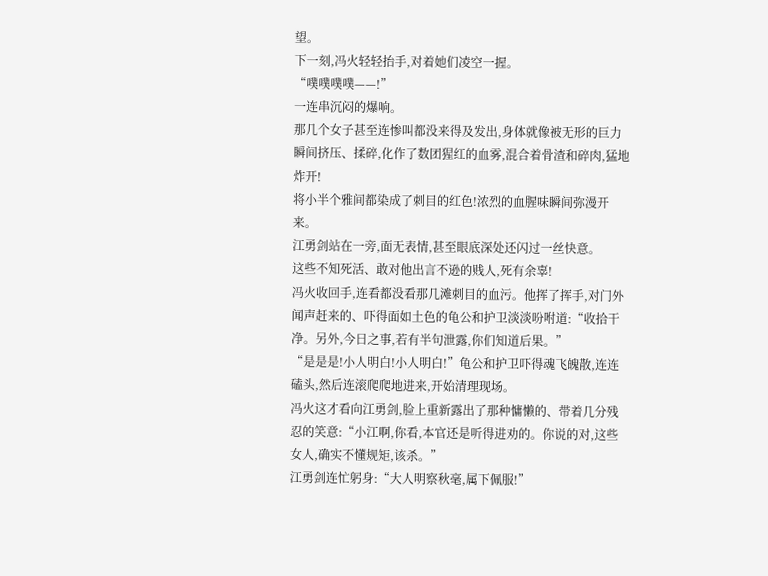望。
下一刻,冯火轻轻抬手,对着她们凌空一握。
“噗噗噗噗——!”
一连串沉闷的爆响。
那几个女子甚至连惨叫都没来得及发出,身体就像被无形的巨力瞬间挤压、揉碎,化作了数团猩红的血雾,混合着骨渣和碎肉,猛地炸开!
将小半个雅间都染成了刺目的红色!浓烈的血腥味瞬间弥漫开来。
江勇剑站在一旁,面无表情,甚至眼底深处还闪过一丝快意。
这些不知死活、敢对他出言不逊的贱人,死有余辜!
冯火收回手,连看都没看那几滩刺目的血污。他挥了挥手,对门外闻声赶来的、吓得面如土色的龟公和护卫淡淡吩咐道:“收拾干净。另外,今日之事,若有半句泄露,你们知道后果。”
“是是是!小人明白!小人明白!”龟公和护卫吓得魂飞魄散,连连磕头,然后连滚爬爬地进来,开始清理现场。
冯火这才看向江勇剑,脸上重新露出了那种慵懒的、带着几分残忍的笑意:“小江啊,你看,本官还是听得进劝的。你说的对,这些女人,确实不懂规矩,该杀。”
江勇剑连忙躬身:“大人明察秋毫,属下佩服!”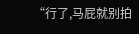“行了,马屁就别拍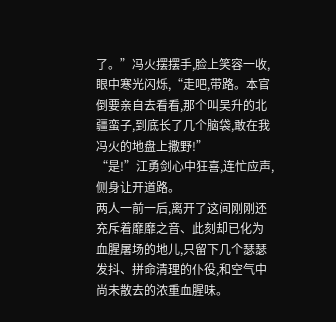了。”冯火摆摆手,脸上笑容一收,眼中寒光闪烁,“走吧,带路。本官倒要亲自去看看,那个叫吴升的北疆蛮子,到底长了几个脑袋,敢在我冯火的地盘上撒野!”
“是!”江勇剑心中狂喜,连忙应声,侧身让开道路。
两人一前一后,离开了这间刚刚还充斥着靡靡之音、此刻却已化为血腥屠场的地儿,只留下几个瑟瑟发抖、拼命清理的仆役,和空气中尚未散去的浓重血腥味。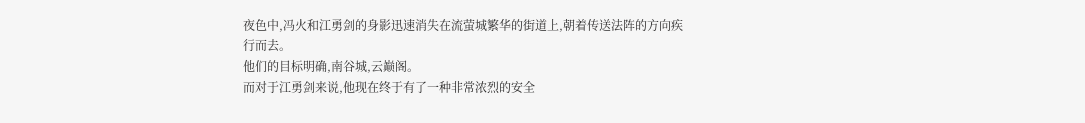夜色中,冯火和江勇剑的身影迅速消失在流萤城繁华的街道上,朝着传送法阵的方向疾行而去。
他们的目标明确,南谷城,云巅阁。
而对于江勇剑来说,他现在终于有了一种非常浓烈的安全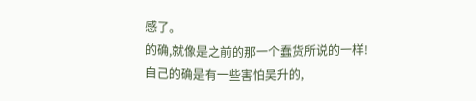感了。
的确,就像是之前的那一个蠢货所说的一样!
自己的确是有一些害怕吴升的,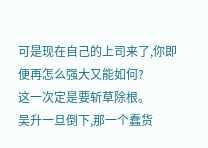可是现在自己的上司来了,你即便再怎么强大又能如何?
这一次定是要斩草除根。
吴升一旦倒下,那一个蠢货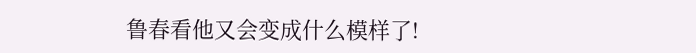鲁春看他又会变成什么模样了!